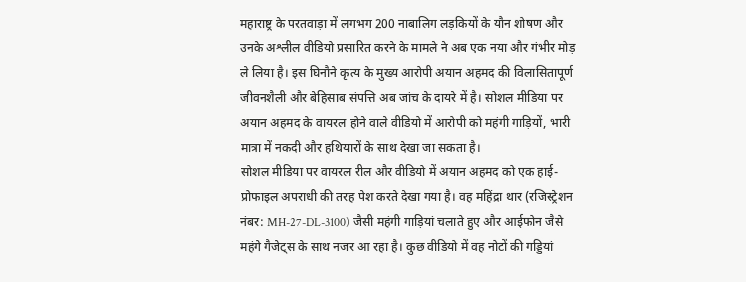महाराष्ट्र के परतवाड़ा में लगभग 200 नाबालिग लड़कियों के यौन शोषण और उनके अश्लील वीडियो प्रसारित करने के मामले ने अब एक नया और गंभीर मोड़ ले लिया है। इस घिनौने कृत्य के मुख्य आरोपी अयान अहमद की विलासितापूर्ण जीवनशैली और बेहिसाब संपत्ति अब जांच के दायरे में है। सोशल मीडिया पर अयान अहमद के वायरल होने वाले वीडियो में आरोपी को महंगी गाड़ियों, भारी मात्रा में नकदी और हथियारों के साथ देखा जा सकता है।
सोशल मीडिया पर वायरल रील और वीडियो में अयान अहमद को एक हाई-प्रोफाइल अपराधी की तरह पेश करते देखा गया है। वह महिंद्रा थार (रजिस्ट्रेशन नंबर: MH-27-DL-3100) जैसी महंगी गाड़ियां चलाते हुए और आईफोन जैसे महंगे गैजेट्स के साथ नजर आ रहा है। कुछ वीडियो में वह नोटों की गड्डियां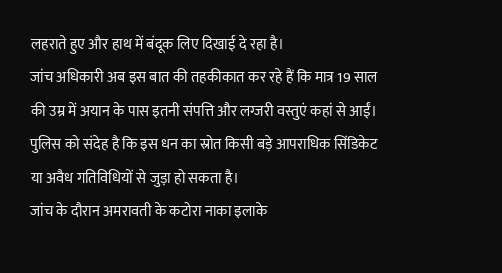लहराते हुए और हाथ में बंदूक लिए दिखाई दे रहा है।
जांच अधिकारी अब इस बात की तहकीकात कर रहे हैं कि मात्र 19 साल की उम्र में अयान के पास इतनी संपत्ति और लग्जरी वस्तुएं कहां से आईं। पुलिस को संदेह है कि इस धन का स्रोत किसी बड़े आपराधिक सिंडिकेट या अवैध गतिविधियों से जुड़ा हो सकता है।
जांच के दौरान अमरावती के कटोरा नाका इलाके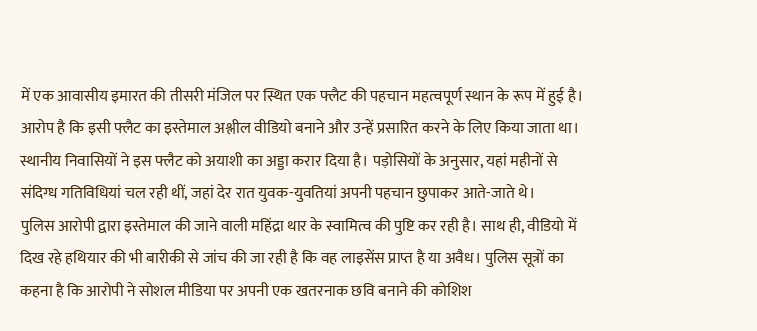में एक आवासीय इमारत की तीसरी मंजिल पर स्थित एक फ्लैट की पहचान महत्वपूर्ण स्थान के रूप में हुई है। आरोप है कि इसी फ्लैट का इस्तेमाल अश्लील वीडियो बनाने और उन्हें प्रसारित करने के लिए किया जाता था।
स्थानीय निवासियों ने इस फ्लैट को अयाशी का अड्डा करार दिया है। पड़ोसियों के अनुसार, यहां महीनों से संदिग्ध गतिविधियां चल रही थीं, जहां देर रात युवक-युवतियां अपनी पहचान छुपाकर आते-जाते थे।
पुलिस आरोपी द्वारा इस्तेमाल की जाने वाली महिंद्रा थार के स्वामित्व की पुष्टि कर रही है। साथ ही, वीडियो में दिख रहे हथियार की भी बारीकी से जांच की जा रही है कि वह लाइसेंस प्राप्त है या अवैध। पुलिस सूत्रों का कहना है कि आरोपी ने सोशल मीडिया पर अपनी एक खतरनाक छवि बनाने की कोशिश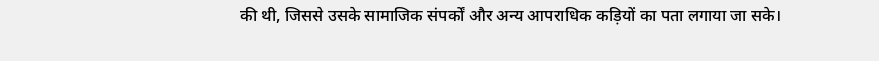की थी, जिससे उसके सामाजिक संपर्कों और अन्य आपराधिक कड़ियों का पता लगाया जा सके।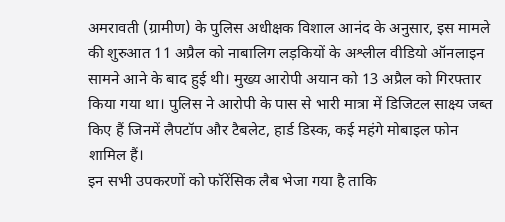अमरावती (ग्रामीण) के पुलिस अधीक्षक विशाल आनंद के अनुसार, इस मामले की शुरुआत 11 अप्रैल को नाबालिग लड़कियों के अश्लील वीडियो ऑनलाइन सामने आने के बाद हुई थी। मुख्य आरोपी अयान को 13 अप्रैल को गिरफ्तार किया गया था। पुलिस ने आरोपी के पास से भारी मात्रा में डिजिटल साक्ष्य जब्त किए हैं जिनमें लैपटॉप और टैबलेट, हार्ड डिस्क, कई महंगे मोबाइल फोन शामिल हैं।
इन सभी उपकरणों को फॉरेंसिक लैब भेजा गया है ताकि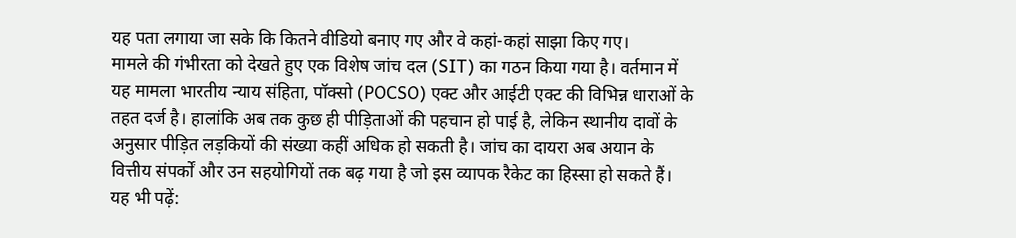यह पता लगाया जा सके कि कितने वीडियो बनाए गए और वे कहां-कहां साझा किए गए।
मामले की गंभीरता को देखते हुए एक विशेष जांच दल (SIT) का गठन किया गया है। वर्तमान में यह मामला भारतीय न्याय संहिता, पॉक्सो (POCSO) एक्ट और आईटी एक्ट की विभिन्न धाराओं के तहत दर्ज है। हालांकि अब तक कुछ ही पीड़िताओं की पहचान हो पाई है, लेकिन स्थानीय दावों के अनुसार पीड़ित लड़कियों की संख्या कहीं अधिक हो सकती है। जांच का दायरा अब अयान के वित्तीय संपर्कों और उन सहयोगियों तक बढ़ गया है जो इस व्यापक रैकेट का हिस्सा हो सकते हैं।
यह भी पढ़ें: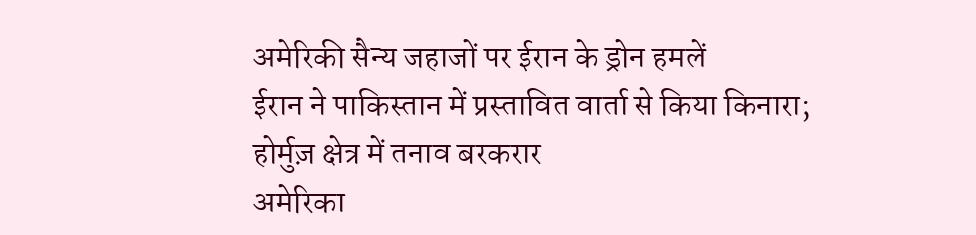अमेरिकी सैन्य जहाजों पर ईरान के ड्रोन हमलें
ईरान ने पाकिस्तान में प्रस्तावित वार्ता से किया किनारा; होर्मुज़ क्षेत्र में तनाव बरकरार
अमेरिका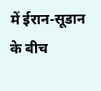में ईरान-सूडान के बीच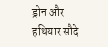ड्रोन और हथियार सौदे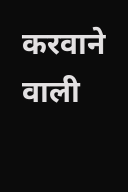करवाने वाली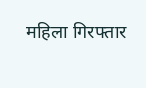महिला गिरफ्तार